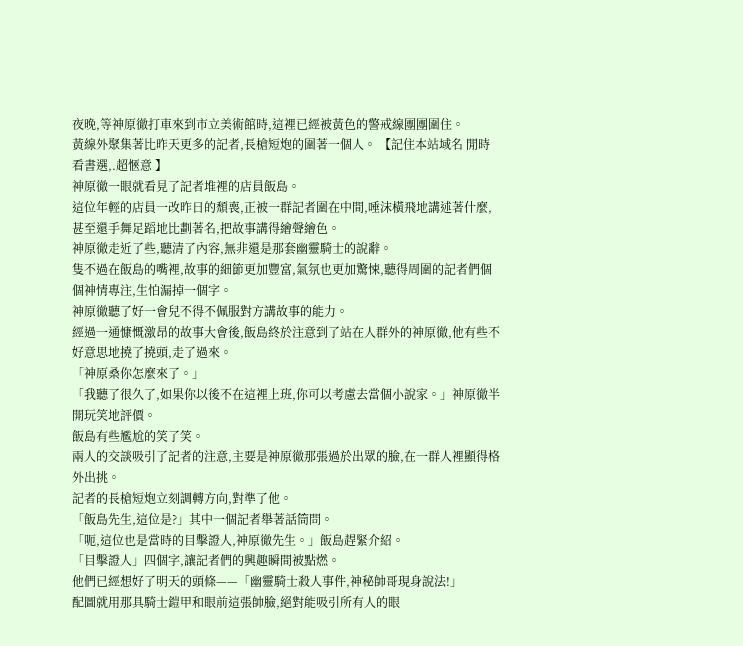夜晚,等神原徹打車來到市立美術館時,這裡已經被黃色的警戒線團團圍住。
黃線外聚集著比昨天更多的記者,長槍短炮的圍著一個人。 【記住本站域名 閒時看書選,.超愜意 】
神原徹一眼就看見了記者堆裡的店員飯島。
這位年輕的店員一改昨日的頹喪,正被一群記者圍在中間,唾沫橫飛地講述著什麼,甚至還手舞足蹈地比劃著名,把故事講得繪聲繪色。
神原徹走近了些,聽清了內容,無非還是那套幽靈騎士的說辭。
隻不過在飯島的嘴裡,故事的細節更加豐富,氣氛也更加驚悚,聽得周圍的記者們個個神情專注,生怕漏掉一個字。
神原徹聽了好一會兒不得不佩服對方講故事的能力。
經過一通慷慨激昂的故事大會後,飯島終於注意到了站在人群外的神原徹,他有些不好意思地撓了撓頭,走了過來。
「神原桑你怎麼來了。」
「我聽了很久了,如果你以後不在這裡上班,你可以考慮去當個小說家。」神原徹半開玩笑地評價。
飯島有些尷尬的笑了笑。
兩人的交談吸引了記者的注意,主要是神原徹那張過於出眾的臉,在一群人裡顯得格外出挑。
記者的長槍短炮立刻調轉方向,對準了他。
「飯島先生,這位是?」其中一個記者舉著話筒問。
「呃,這位也是當時的目擊證人,神原徹先生。」飯島趕緊介紹。
「目擊證人」四個字,讓記者們的興趣瞬間被點燃。
他們已經想好了明天的頭條——「幽靈騎士殺人事件,神秘帥哥現身說法!」
配圖就用那具騎士鎧甲和眼前這張帥臉,絕對能吸引所有人的眼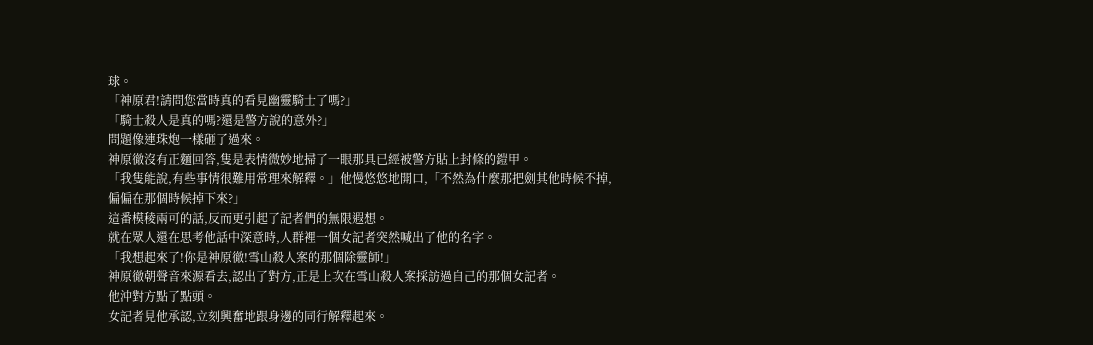球。
「神原君!請問您當時真的看見幽靈騎士了嗎?」
「騎士殺人是真的嗎?還是警方說的意外?」
問題像連珠炮一樣砸了過來。
神原徹沒有正麵回答,隻是表情微妙地掃了一眼那具已經被警方貼上封條的鎧甲。
「我隻能說,有些事情很難用常理來解釋。」他慢悠悠地開口,「不然為什麼那把劍其他時候不掉,偏偏在那個時候掉下來?」
這番模稜兩可的話,反而更引起了記者們的無限遐想。
就在眾人還在思考他話中深意時,人群裡一個女記者突然喊出了他的名字。
「我想起來了!你是神原徹!雪山殺人案的那個除靈師!」
神原徹朝聲音來源看去,認出了對方,正是上次在雪山殺人案採訪過自己的那個女記者。
他沖對方點了點頭。
女記者見他承認,立刻興奮地跟身邊的同行解釋起來。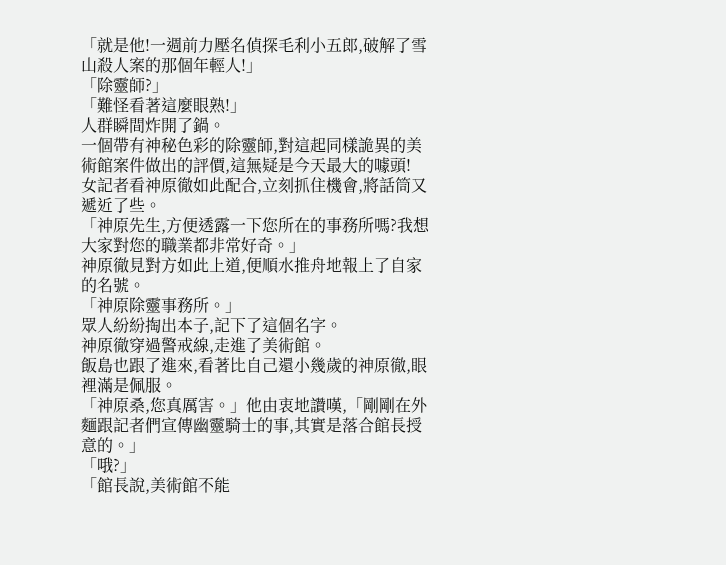「就是他!一週前力壓名偵探毛利小五郎,破解了雪山殺人案的那個年輕人!」
「除靈師?」
「難怪看著這麼眼熟!」
人群瞬間炸開了鍋。
一個帶有神秘色彩的除靈師,對這起同樣詭異的美術館案件做出的評價,這無疑是今天最大的噱頭!
女記者看神原徹如此配合,立刻抓住機會,將話筒又遞近了些。
「神原先生,方便透露一下您所在的事務所嗎?我想大家對您的職業都非常好奇。」
神原徹見對方如此上道,便順水推舟地報上了自家的名號。
「神原除靈事務所。」
眾人紛紛掏出本子,記下了這個名字。
神原徹穿過警戒線,走進了美術館。
飯島也跟了進來,看著比自己還小幾歲的神原徹,眼裡滿是佩服。
「神原桑,您真厲害。」他由衷地讚嘆,「剛剛在外麵跟記者們宣傳幽靈騎士的事,其實是落合館長授意的。」
「哦?」
「館長說,美術館不能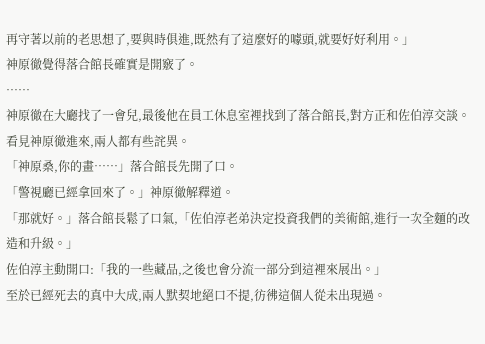再守著以前的老思想了,要與時俱進,既然有了這麼好的噱頭,就要好好利用。」
神原徹覺得落合館長確實是開竅了。
……
神原徹在大廳找了一會兒,最後他在員工休息室裡找到了落合館長,對方正和佐伯淳交談。
看見神原徹進來,兩人都有些詫異。
「神原桑,你的畫……」落合館長先開了口。
「警視廳已經拿回來了。」神原徹解釋道。
「那就好。」落合館長鬆了口氣,「佐伯淳老弟決定投資我們的美術館,進行一次全麵的改造和升級。」
佐伯淳主動開口:「我的一些藏品,之後也會分流一部分到這裡來展出。」
至於已經死去的真中大成,兩人默契地絕口不提,彷彿這個人從未出現過。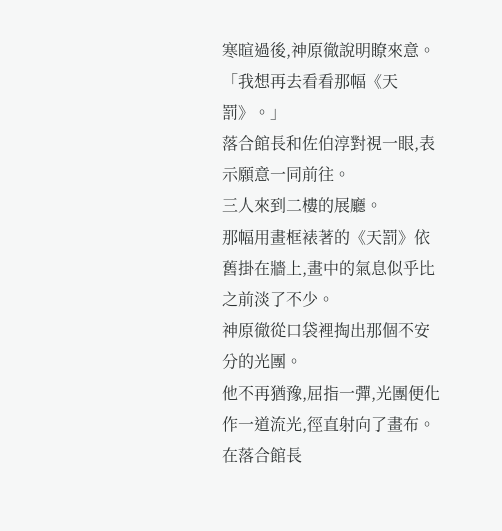寒暄過後,神原徹說明瞭來意。
「我想再去看看那幅《天罰》。」
落合館長和佐伯淳對視一眼,表示願意一同前往。
三人來到二樓的展廳。
那幅用畫框裱著的《天罰》依舊掛在牆上,畫中的氣息似乎比之前淡了不少。
神原徹從口袋裡掏出那個不安分的光團。
他不再猶豫,屈指一彈,光團便化作一道流光,徑直射向了畫布。
在落合館長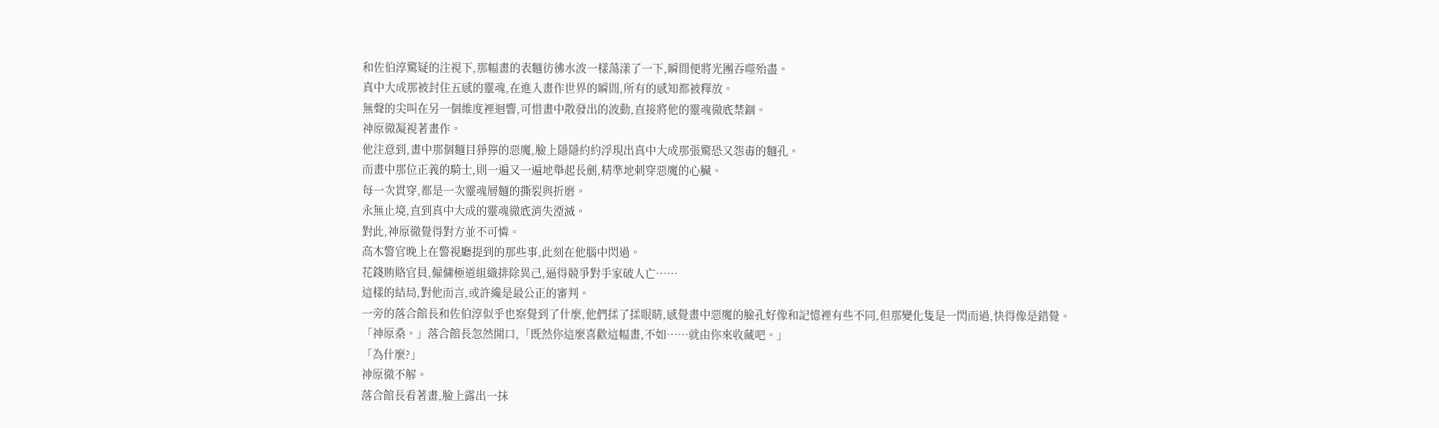和佐伯淳驚疑的注視下,那幅畫的表麵彷彿水波一樣蕩漾了一下,瞬間便將光團吞噬殆盡。
真中大成那被封住五感的靈魂,在進入畫作世界的瞬間,所有的感知都被釋放。
無聲的尖叫在另一個維度裡迴響,可惜畫中散發出的波動,直接將他的靈魂徹底禁錮。
神原徹凝視著畫作。
他注意到,畫中那個麵目猙獰的惡魔,臉上隱隱約約浮現出真中大成那張驚恐又怨毒的麵孔。
而畫中那位正義的騎士,則一遍又一遍地舉起長劍,精準地刺穿惡魔的心臟。
每一次貫穿,都是一次靈魂層麵的撕裂與折磨。
永無止境,直到真中大成的靈魂徹底消失湮滅。
對此,神原徹覺得對方並不可憐。
高木警官晚上在警視廳提到的那些事,此刻在他腦中閃過。
花錢賄賂官員,僱傭極道組織排除異己,逼得競爭對手家破人亡……
這樣的結局,對他而言,或許纔是最公正的審判。
一旁的落合館長和佐伯淳似乎也察覺到了什麼,他們揉了揉眼睛,感覺畫中惡魔的臉孔好像和記憶裡有些不同,但那變化隻是一閃而過,快得像是錯覺。
「神原桑。」落合館長忽然開口,「既然你這麼喜歡這幅畫,不如……就由你來收藏吧。」
「為什麼?」
神原徹不解。
落合館長看著畫,臉上露出一抹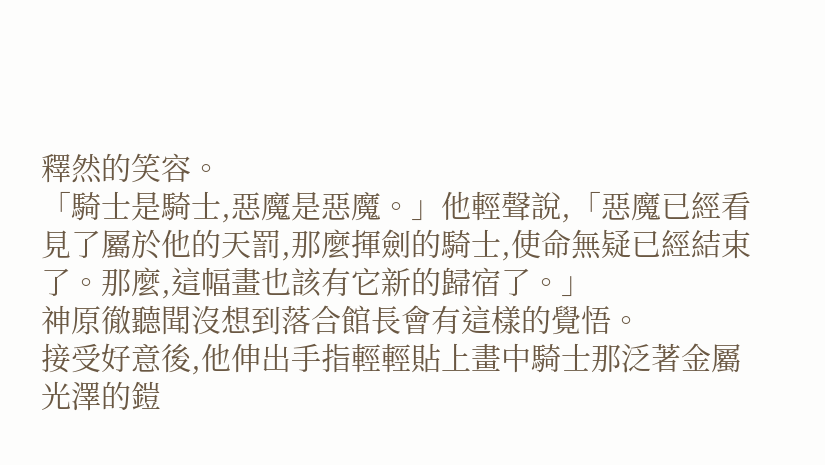釋然的笑容。
「騎士是騎士,惡魔是惡魔。」他輕聲說,「惡魔已經看見了屬於他的天罰,那麼揮劍的騎士,使命無疑已經結束了。那麼,這幅畫也該有它新的歸宿了。」
神原徹聽聞沒想到落合館長會有這樣的覺悟。
接受好意後,他伸出手指輕輕貼上畫中騎士那泛著金屬光澤的鎧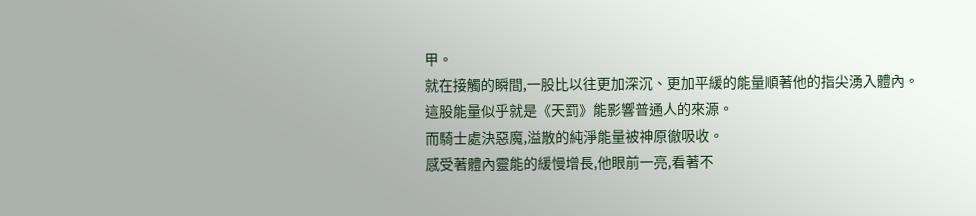甲。
就在接觸的瞬間,一股比以往更加深沉、更加平緩的能量順著他的指尖湧入體內。
這股能量似乎就是《天罰》能影響普通人的來源。
而騎士處決惡魔,溢散的純淨能量被神原徹吸收。
感受著體內靈能的緩慢增長,他眼前一亮,看著不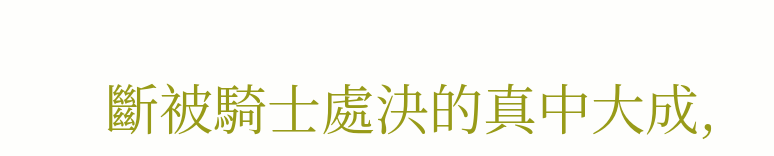斷被騎士處決的真中大成,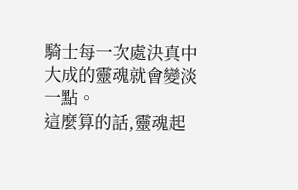騎士每一次處決真中大成的靈魂就會變淡一點。
這麼算的話,靈魂起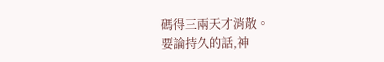碼得三兩天才消散。
要論持久的話,神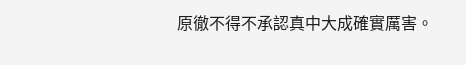原徹不得不承認真中大成確實厲害。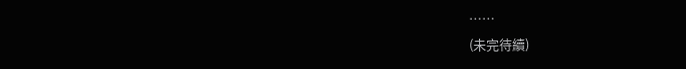……
(未完待續)